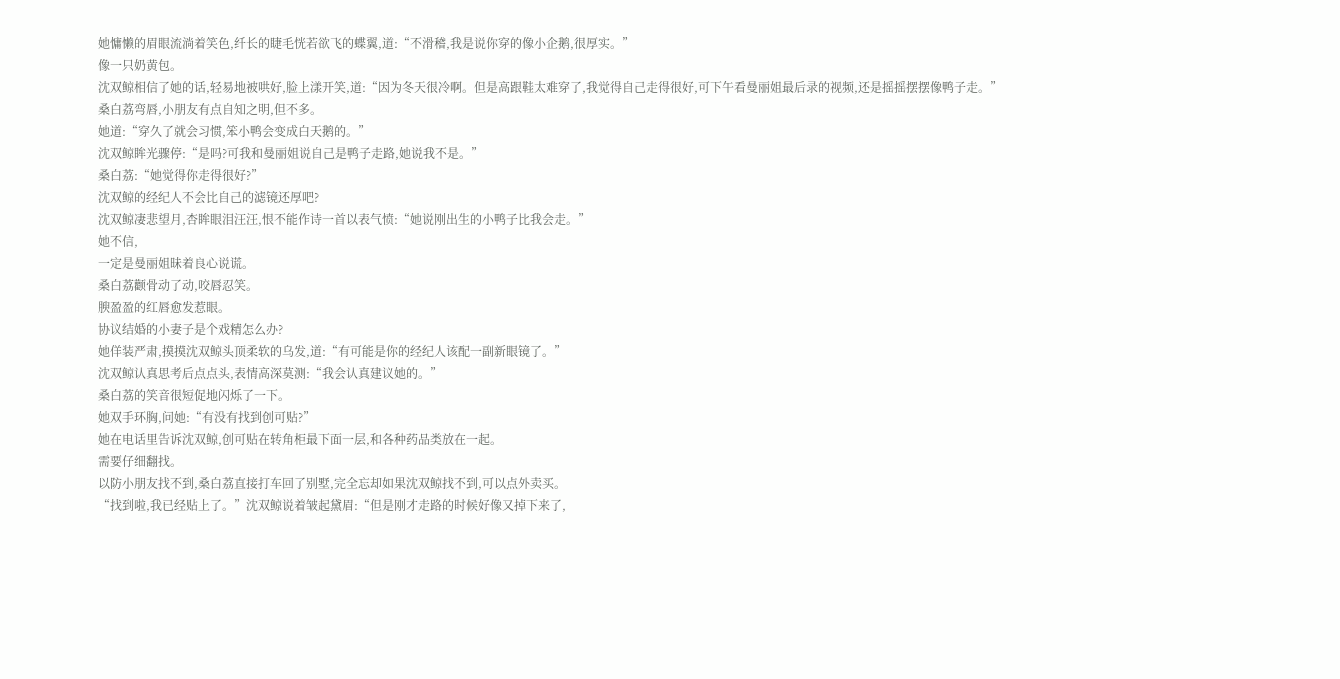她慵懒的眉眼流淌着笑色,纤长的睫毛恍若欲飞的蝶翼,道:“不滑稽,我是说你穿的像小企鹅,很厚实。”
像一只奶黄包。
沈双鲸相信了她的话,轻易地被哄好,脸上漾开笑,道:“因为冬天很冷啊。但是高跟鞋太难穿了,我觉得自己走得很好,可下午看曼丽姐最后录的视频,还是摇摇摆摆像鸭子走。”
桑白荔弯唇,小朋友有点自知之明,但不多。
她道:“穿久了就会习惯,笨小鸭会变成白天鹅的。”
沈双鲸眸光骤停:“是吗?可我和曼丽姐说自己是鸭子走路,她说我不是。”
桑白荔:“她觉得你走得很好?”
沈双鲸的经纪人不会比自己的滤镜还厚吧?
沈双鲸凄悲望月,杏眸眼泪汪汪,恨不能作诗一首以表气愤:“她说刚出生的小鸭子比我会走。”
她不信,
一定是曼丽姐昧着良心说谎。
桑白荔颧骨动了动,咬唇忍笑。
腴盈盈的红唇愈发惹眼。
协议结婚的小妻子是个戏精怎么办?
她佯装严肃,摸摸沈双鲸头顶柔软的乌发,道:“有可能是你的经纪人该配一副新眼镜了。”
沈双鲸认真思考后点点头,表情高深莫测:“我会认真建议她的。”
桑白荔的笑音很短促地闪烁了一下。
她双手环胸,问她:“有没有找到创可贴?”
她在电话里告诉沈双鲸,创可贴在转角柜最下面一层,和各种药品类放在一起。
需要仔细翻找。
以防小朋友找不到,桑白荔直接打车回了别墅,完全忘却如果沈双鲸找不到,可以点外卖买。
“找到啦,我已经贴上了。”沈双鲸说着皱起黛眉:“但是刚才走路的时候好像又掉下来了,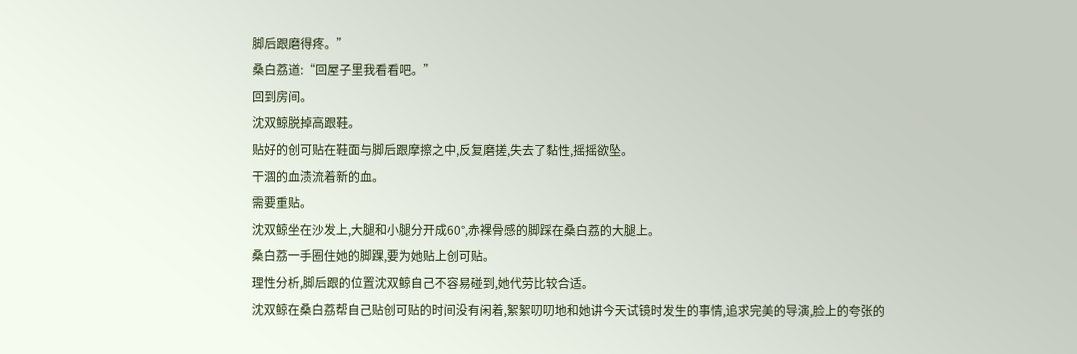脚后跟磨得疼。”
桑白荔道:“回屋子里我看看吧。”
回到房间。
沈双鲸脱掉高跟鞋。
贴好的创可贴在鞋面与脚后跟摩擦之中,反复磨搓,失去了黏性,摇摇欲坠。
干涸的血渍流着新的血。
需要重贴。
沈双鲸坐在沙发上,大腿和小腿分开成60°,赤裸骨感的脚踩在桑白荔的大腿上。
桑白荔一手圈住她的脚踝,要为她贴上创可贴。
理性分析,脚后跟的位置沈双鲸自己不容易碰到,她代劳比较合适。
沈双鲸在桑白荔帮自己贴创可贴的时间没有闲着,絮絮叨叨地和她讲今天试镜时发生的事情,追求完美的导演,脸上的夸张的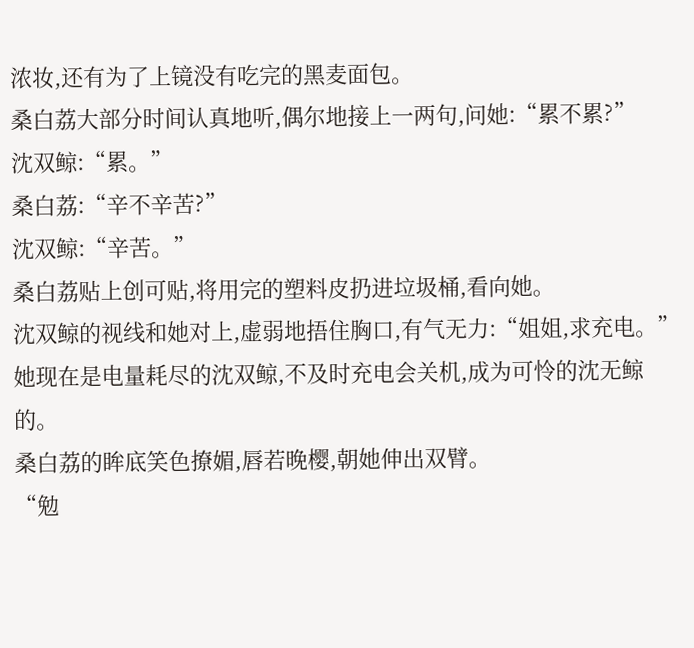浓妆,还有为了上镜没有吃完的黑麦面包。
桑白荔大部分时间认真地听,偶尔地接上一两句,问她:“累不累?”
沈双鲸:“累。”
桑白荔:“辛不辛苦?”
沈双鲸:“辛苦。”
桑白荔贴上创可贴,将用完的塑料皮扔进垃圾桶,看向她。
沈双鲸的视线和她对上,虚弱地捂住胸口,有气无力:“姐姐,求充电。”
她现在是电量耗尽的沈双鲸,不及时充电会关机,成为可怜的沈无鲸的。
桑白荔的眸底笑色撩媚,唇若晚樱,朝她伸出双臂。
“勉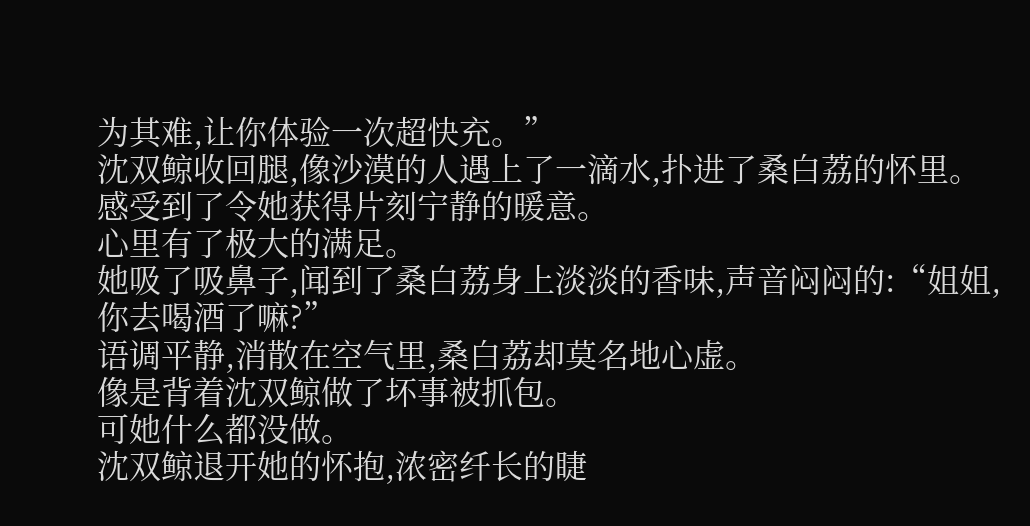为其难,让你体验一次超快充。”
沈双鲸收回腿,像沙漠的人遇上了一滴水,扑进了桑白荔的怀里。
感受到了令她获得片刻宁静的暖意。
心里有了极大的满足。
她吸了吸鼻子,闻到了桑白荔身上淡淡的香味,声音闷闷的:“姐姐,你去喝酒了嘛?”
语调平静,消散在空气里,桑白荔却莫名地心虚。
像是背着沈双鲸做了坏事被抓包。
可她什么都没做。
沈双鲸退开她的怀抱,浓密纤长的睫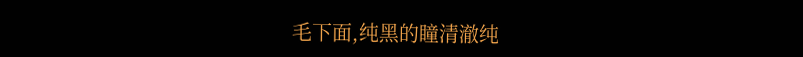毛下面,纯黑的瞳清澈纯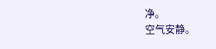净。
空气安静。